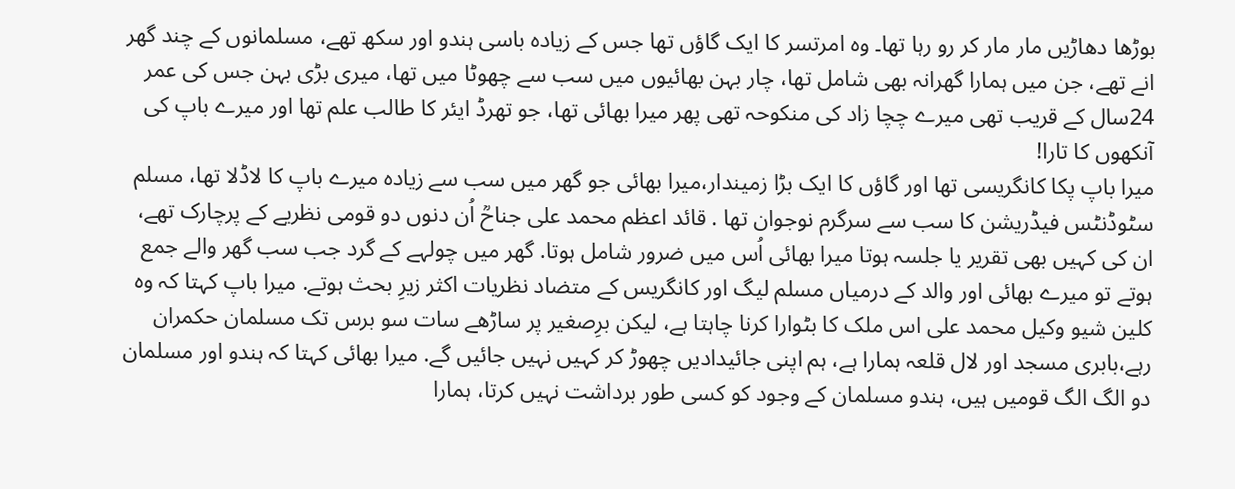بوڑھا دھاڑیں مار مار کر رو رہا تھا۔ وہ امرتسر کا ایک گاؤں تھا جس کے زیادہ باسی ہندو اور سکھ تھے، مسلمانوں کے چند گھر انے تھے، جن میں ہمارا گھرانہ بھی شامل تھا، چار بہن بھائیوں میں سب سے چھوٹا میں تھا، میری بڑی بہن جس کی عمر 24سال کے قریب تھی میرے چچا زاد کی منکوحہ تھی پھر میرا بھائی تھا، جو تھرڈ ایئر کا طالب علم تھا اور میرے باپ کی آنکھوں کا تارا!
میرا باپ پکا کانگریسی تھا اور گاؤں کا ایک بڑا زمیندار،میرا بھائی جو گھر میں سب سے زیادہ میرے باپ کا لاڈلا تھا، مسلم سٹوڈنٹس فیڈریشن کا سب سے سرگرم نوجوان تھا . قائد اعظم محمد علی جناحؒ اُن دنوں دو قومی نظریے کے پرچارک تھے، ان کی کہیں بھی تقریر یا جلسہ ہوتا میرا بھائی اُس میں ضرور شامل ہوتا. گھر میں چولہے کے گرد جب سب گھر والے جمع ہوتے تو میرے بھائی اور والد کے درمیاں مسلم لیگ اور کانگریس کے متضاد نظریات اکثر زیرِ بحث ہوتے. میرا باپ کہتا کہ وہ کلین شیو وکیل محمد علی اس ملک کا بٹوارا کرنا چاہتا ہے، لیکن برِصغیر پر ساڑھے سات سو برس تک مسلمان حکمران رہے،بابری مسجد اور لال قلعہ ہمارا ہے، ہم اپنی جائیدادیں چھوڑ کر کہیں نہیں جائیں گے. میرا بھائی کہتا کہ ہندو اور مسلمان دو الگ الگ قومیں ہیں، ہندو مسلمان کے وجود کو کسی طور برداشت نہیں کرتا، ہمارا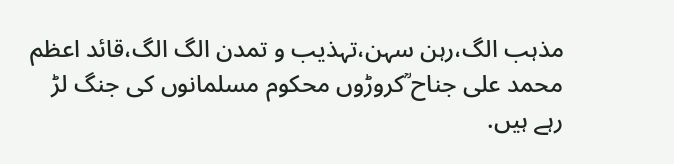مذہب الگ،رہن سہن،تہذیب و تمدن الگ الگ،قائد اعظم محمد علی جناح ؒکروڑوں محکوم مسلمانوں کی جنگ لڑ رہے ہیں.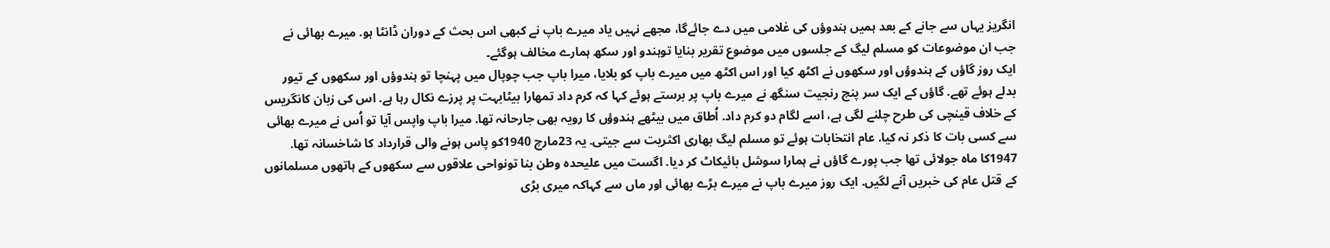انگریز یہاں سے جانے کے بعد ہمیں ہندوؤں کی غلامی میں دے جائےگا، مجھے نہیں یاد میرے باپ نے کبھی اس بحث کے دوران ڈانٹا ہو. میرے بھائی نے جب ان موضوعات کو مسلم لیگ کے جلسوں میں موضوع تقریر بنایا توہندو اور سکھ ہمارے مخالف ہوگئے۔
ایک روز گاؤں کے ہندوؤں اور سکھوں نے اکٹھ کیا اور اس اکٹھ میں میرے باپ کو بلایا، میرا باپ جب چوپال میں پہنچا تو ہندوؤں اور سکھوں کے تیور بدلے ہوئے تھے. گاؤں کے ایک سر پنچ رنجیت سنگھ نے میرے باپ پر برستے ہوئے کہا کہ کرم داد تمھارا بیٹابہت پر پرزے نکال رہا ہے. اس کی زبان کانگریس کے خلاف قینچی کی طرح چلنے لگی ہے، اسے لگام دو کرم داد. اُطاق میں بیٹھے ہندوؤں کا رویہ بھی جارحانہ تھا. میرا باپ واپس آیا تو اُس نے میرے بھائی سے کسی بات کا ذکر نہ کیا. عام انتخابات ہوئے تو مسلم لیگ بھاری اکثریت سے جیتی. یہ 23مارچ 1940کو پاس ہونے والی قرارداد کا شاخسانہ تھا. 1947کا ماہ جولائی تھا جب پورے گاؤں نے ہمارا سوشل بائیکاٹ کر دیا. اگست میں علیحدہ وطن بنا تونواحی علاقوں سے سکھوں کے ہاتھوں مسلمانوں کے قتل عام کی خبریں آنے لگیں. ایک روز میرے باپ نے میرے بڑے بھائی اور ماں سے کہاکہ میری بڑی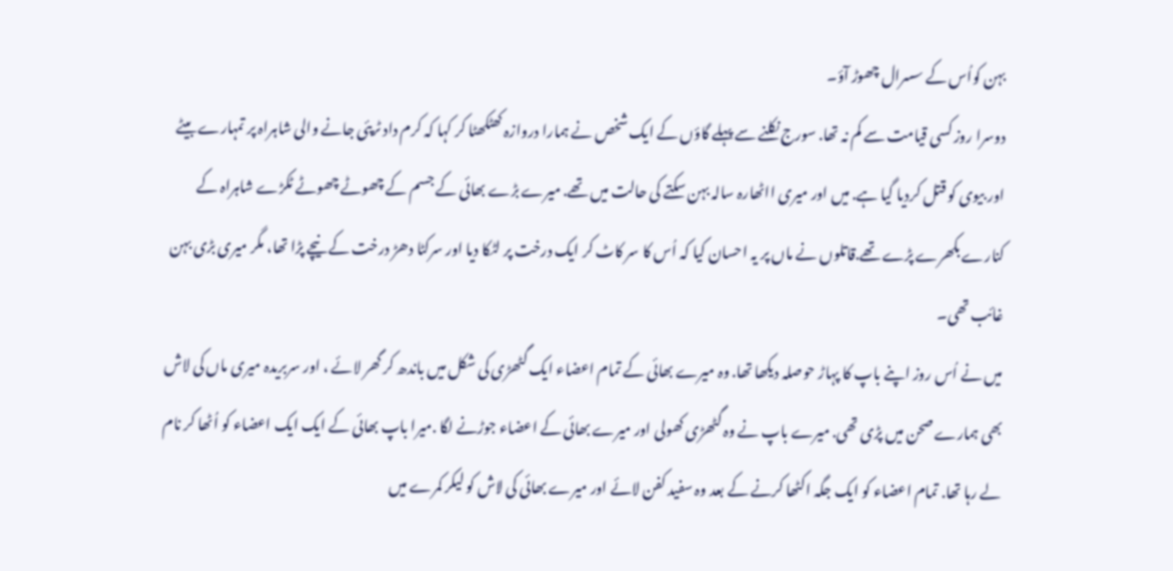بہن کواُس کے سسرال چھوڑ آؤ۔
دوسرا روز کسی قیامت سے کم نہ تھا. سورج نکلنے سے پہلے گاؤں کے ایک شخص نے ہمارا دروازہ کھٹکھٹا کر کہا کہ کرم داد ٹرپئی جانے والی شاہراہ پر تمہارے بیٹے اور بیوی کو قتل کردیا گیا ہے. میں اور میری ااٹھارہ سالہ بہن سکتے کی حالت میں تھے. میرے بڑے بھائی کے جسم کے چھوٹے چھوٹے ٹکڑے شاہراہ کے کنارے بکھرے پڑے تھے.قاتلوں نے ماں پر یہ احسان کیا کہ اُس کا سر کاٹ کر ایک درخت پر لٹکا دیا اور سرکٹا دھڑ درخت کے نیچے پڑا تھا، مگر میری بڑی بہن غائب تھی۔
میں نے اُس روز اپنے باپ کا پہاڑ حوصلہ دیکھا تھا. وہ میرے بھائی کے تمام اعضاء ایک گٹھڑی کی شکل میں باندھ کر گھر لائے ، اور سربریدہ میری ماں کی لاش بھی ہمارے صحن میں پڑی تھی. میرے باپ نے وہ گٹھڑی کھولی اور میرے بھائی کے اعضاء جوڑنے لگا .میرا باپ بھائی کے ایک ایک اعضاء کو اُٹھا کر نام لے رہا تھا. تمام اعضاء کو ایک جگہ اکٹھا کرنے کے بعد وہ سفید کفن لائے اور میرے بھائی کی لاش کو لیکر کمرے میں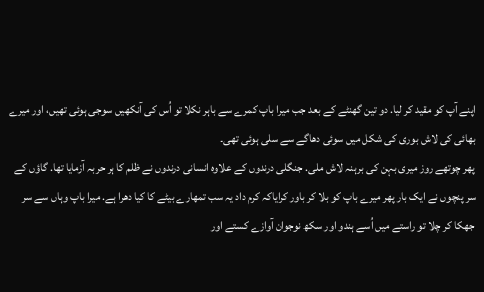اپنے آپ کو مقید کر لیا. دو تین گھنٹے کے بعد جب میرا باپ کمرے سے باہر نکلا تو اُس کی آنکھیں سوجی ہوئی تھیں، اور میرے بھائی کی لاش بوری کی شکل میں سوئی دھاگے سے سلی ہوئی تھی۔
پھر چوتھے روز میری بہن کی برہنہ لاش ملی. جنگلی درندوں کے علاوہ انسانی درندوں نے ظلم کا ہر حربہ آزمایا تھا. گاؤں کے سر پنچوں نے ایک بار پھر میرے باپ کو بلا کر باور کرایاکہ کرم داد یہ سب تمھارے بیٹے کا کیا دھرا ہے. میرا باپ وہاں سے سر جھکا کر چلا تو راستے میں اُسے ہندو اور سکھ نوجوان آوازے کستے اور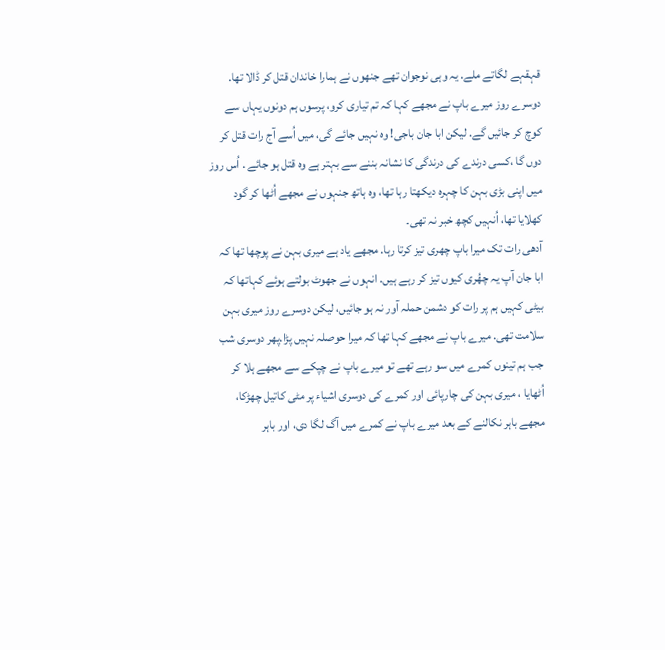قہقہے لگاتے ملے. یہ وہی نوجوان تھے جنھوں نے ہمارا خاندان قتل کر ڈالا تھا. دوسرے روز میرے باپ نے مجھے کہا کہ تم تیاری کرو، پرسوں ہم دونوں یہاں سے کوچ کر جائیں گے. لیکن ابا جان باجی! وہ نہیں جائے گی، میں اُسے آج رات قتل کر دوں گا ،کسی درندے کی درندگی کا نشانہ بننے سے بہتر ہے وہ قتل ہو جائے . اُس روز میں اپنی بڑی بہن کا چہرہ دیکھتا رہا تھا، وہ ہاتھ جنہوں نے مجھے اُٹھا کر گود کھلایا تھا، اُنہیں کچھ خبر نہ تھی۔
آدھی رات تک میرا باپ چھری تیز کرتا رہا. مجھے یاد ہے میری بہن نے پوچھا تھا کہ ابا جان آپ یہ چھُری کیوں تیز کر رہے ہیں. انہوں نے جھوٹ بولتے ہوئے کہاتھا کہ بیٹی کہیں ہم پر رات کو دشمن حملہ آور نہ ہو جائیں، لیکن دوسرے روز میری بہن سلامت تھی. میرے باپ نے مجھے کہا تھا کہ میرا حوصلہ نہیں پڑا.پھر دوسری شب جب ہم تینوں کمرے میں سو رہے تھے تو میرے باپ نے چپکے سے مجھے ہلا کر اُٹھایا ، میری بہن کی چارپائی اور کمرے کی دوسری اشیاء پر مٹی کاتیل چھڑکا، مجھے باہر نکالنے کے بعد میرے باپ نے کمرے میں آگ لگا دی، اور باہر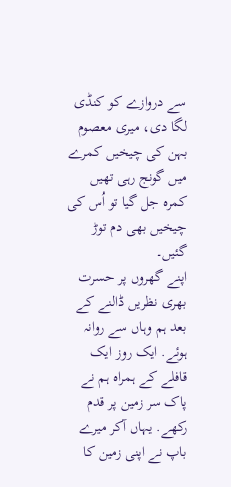سے دروازے کو کنڈی لگا دی، میری معصوم بہن کی چیخیں کمرے میں گونج رہی تھیں کمرہ جل گیا تو اُس کی چیخیں بھی دم توڑ گئیں۔
اپنے گھروں پر حسرت بھری نظریں ڈالنے کے بعد ہم وہاں سے روانہ ہوئے. ایک روز ایک قافلے کے ہمراہ ہم نے پاک سر زمین پر قدم رکھے. یہاں آکر میرے باپ نے اپنی زمین کا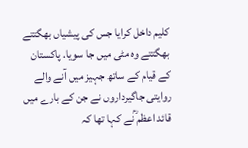کلیم داخل کرایا جس کی پیشیاں بھگتتے بھگتتے وہ مٹی میں جا سویا. پاکستان کے قیام کے ساتھ جہیز میں آنے والے روایتی جاگیرداروں نے جن کے بارے میں قائد اعظم ؒنے کہا تھا کہ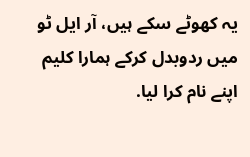یہ کھوٹے سکے ہیں، آر ایل ٹو میں ردوبدل کرکے ہمارا کلیم اپنے نام کرا لیا.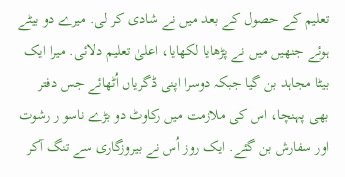تعلیم کے حصول کے بعد میں نے شادی کر لی. میرے دو بیٹے ہوئے جنھیں میں نے پڑھایا لکھایا، اعلیٰ تعلیم دلائی. میرا ایک بیٹا مجاہد بن گیا جبکہ دوسرا اپنی ڈگریاں اُٹھائے جس دفتر بھی پہنچا، اس کی ملازمت میں رکاوٹ دو بڑے ناسو ر رشوت اور سفارش بن گئے. ایک روز اُس نے بیروزگاری سے تنگ آکر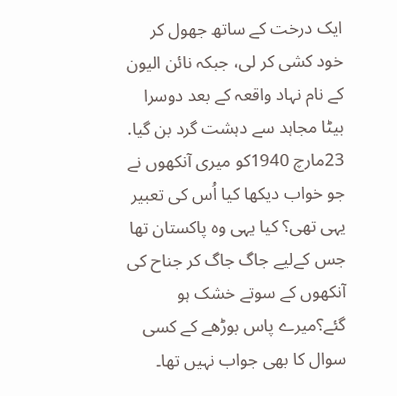ایک درخت کے ساتھ جھول کر خود کشی کر لی، جبکہ نائن الیون کے نام نہاد واقعہ کے بعد دوسرا بیٹا مجاہد سے دہشت گرد بن گیا. 23مارچ 1940کو میری آنکھوں نے جو خواب دیکھا کیا اُس کی تعبیر یہی تھی؟ کیا یہی وہ پاکستان تھا جس کےلیے جاگ جاگ کر جناح کی آنکھوں کے سوتے خشک ہو گئے؟میرے پاس بوڑھے کے کسی سوال کا بھی جواب نہیں تھا۔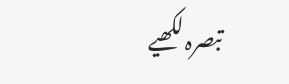تبصرہ لکھیے